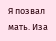Я позвал мать. Иза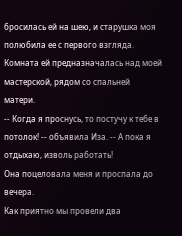бросилась ей на шею, и старушка моя полюбила ее с первого взгляда.
Комната ей предназначалась над моей мастерской, рядом со спальней матери.
-- Когда я проснусь, то постучу к тебе в потолок! -- объявила Иза. -- А пока я отдыхаю, изволь работать!
Она поцеловала меня и проспала до вечера.
Как приятно мы провели два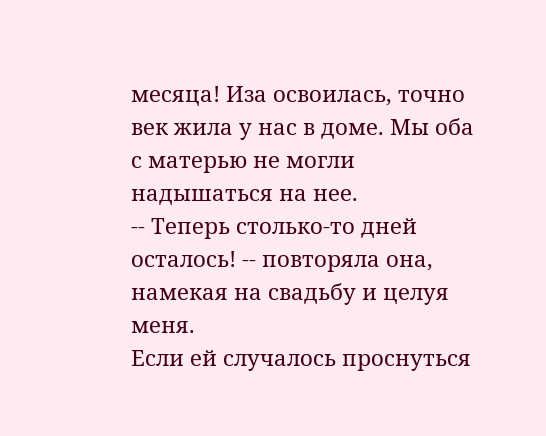месяца! Иза освоилась, точно век жила у нас в доме. Мы оба с матерью не могли надышаться на нее.
-- Теперь столько-то дней осталось! -- повторяла она, намекая на свадьбу и целуя меня.
Если ей случалось проснуться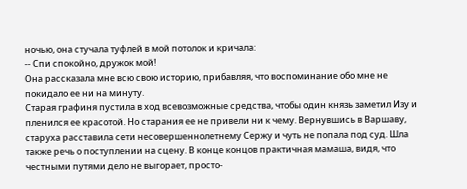ночью, она стучала туфлей в мой потолок и кричала:
-- Спи спокойно, дружок мой!
Она рассказала мне всю свою историю, прибавляя, что воспоминание обо мне не покидало ее ни на минуту.
Старая графиня пустила в ход всевозможные средства, чтобы один князь заметил Изу и пленился ее красотой. Но старания ее не привели ни к чему. Вернувшись в Варшаву, старуха расставила сети несовершеннолетнему Сержу и чуть не попала под суд. Шла также речь о поступлении на сцену. В конце концов практичная мамаша, видя, что честными путями дело не выгорает, просто-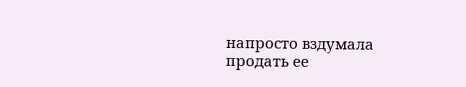напросто вздумала продать ее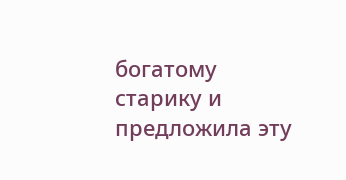богатому старику и предложила эту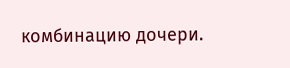комбинацию дочери.